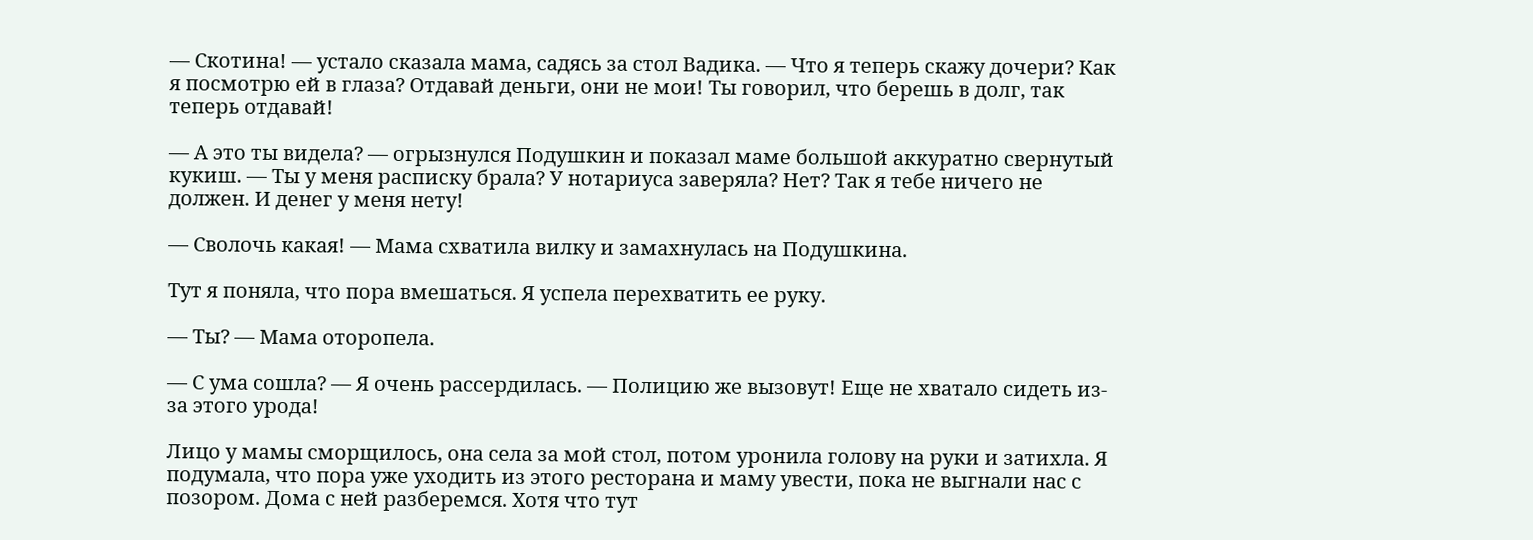— Скотина! — устало сказала мама, садясь за стол Вадика. — Что я теперь скажу дочери? Как я посмотрю ей в глаза? Отдавай деньги, они не мои! Ты говорил, что берешь в долг, так теперь отдавай!

— А это ты видела? — огрызнулся Подушкин и показал маме большой аккуратно свернутый кукиш. — Ты у меня расписку брала? У нотариуса заверяла? Нет? Так я тебе ничего не должен. И денег у меня нету!

— Сволочь какая! — Мама схватила вилку и замахнулась на Подушкина.

Тут я поняла, что пора вмешаться. Я успела перехватить ее руку.

— Ты? — Мама оторопела.

— С ума сошла? — Я очень рассердилась. — Полицию же вызовут! Еще не хватало сидеть из-за этого урода!

Лицо у мамы сморщилось, она села за мой стол, потом уронила голову на руки и затихла. Я подумала, что пора уже уходить из этого ресторана и маму увести, пока не выгнали нас с позором. Дома с ней разберемся. Хотя что тут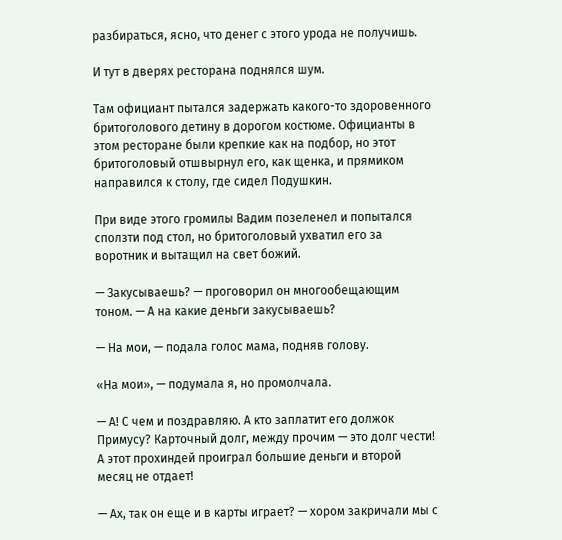разбираться, ясно, что денег с этого урода не получишь.

И тут в дверях ресторана поднялся шум.

Там официант пытался задержать какого-то здоровенного бритоголового детину в дорогом костюме. Официанты в этом ресторане были крепкие как на подбор, но этот бритоголовый отшвырнул его, как щенка, и прямиком направился к столу, где сидел Подушкин.

При виде этого громилы Вадим позеленел и попытался сползти под стол, но бритоголовый ухватил его за воротник и вытащил на свет божий.

— Закусываешь? — проговорил он многообещающим тоном. — А на какие деньги закусываешь?

— На мои, — подала голос мама, подняв голову.

«На мои», — подумала я, но промолчала.

— А! С чем и поздравляю. А кто заплатит его должок Примусу? Карточный долг, между прочим — это долг чести! А этот прохиндей проиграл большие деньги и второй месяц не отдает!

— Ах, так он еще и в карты играет? — хором закричали мы с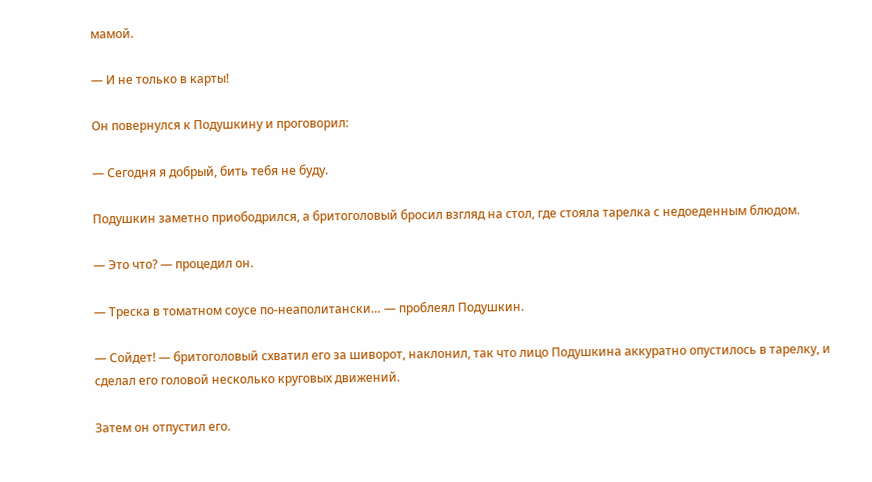мамой.

— И не только в карты!

Он повернулся к Подушкину и проговорил:

— Сегодня я добрый, бить тебя не буду.

Подушкин заметно приободрился, а бритоголовый бросил взгляд на стол, где стояла тарелка с недоеденным блюдом.

— Это что? — процедил он.

— Треска в томатном соусе по-неаполитански… — проблеял Подушкин.

— Сойдет! — бритоголовый схватил его за шиворот, наклонил, так что лицо Подушкина аккуратно опустилось в тарелку, и сделал его головой несколько круговых движений.

Затем он отпустил его.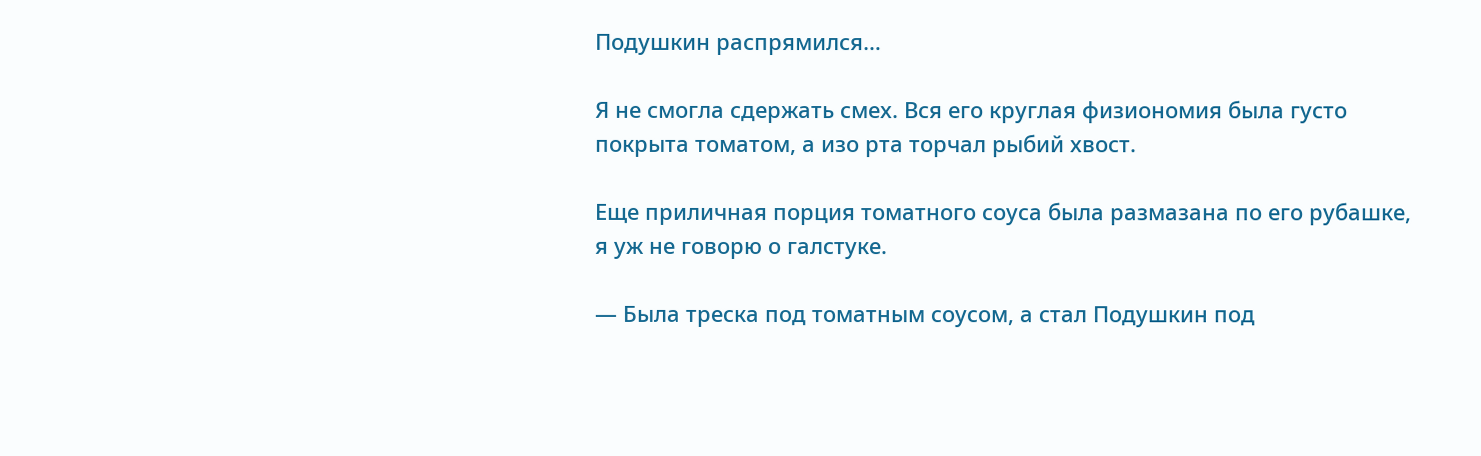Подушкин распрямился…

Я не смогла сдержать смех. Вся его круглая физиономия была густо покрыта томатом, а изо рта торчал рыбий хвост.

Еще приличная порция томатного соуса была размазана по его рубашке, я уж не говорю о галстуке.

— Была треска под томатным соусом, а стал Подушкин под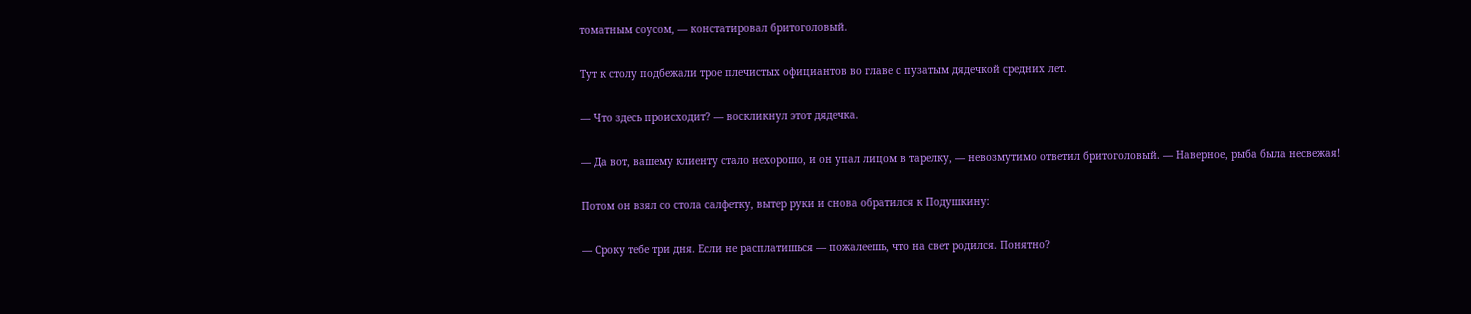томатным соусом, — констатировал бритоголовый.

Тут к столу подбежали трое плечистых официантов во главе с пузатым дядечкой средних лет.

— Что здесь происходит? — воскликнул этот дядечка.

— Да вот, вашему клиенту стало нехорошо, и он упал лицом в тарелку, — невозмутимо ответил бритоголовый. — Наверное, рыба была несвежая!

Потом он взял со стола салфетку, вытер руки и снова обратился к Подушкину:

— Сроку тебе три дня. Если не расплатишься — пожалеешь, что на свет родился. Понятно?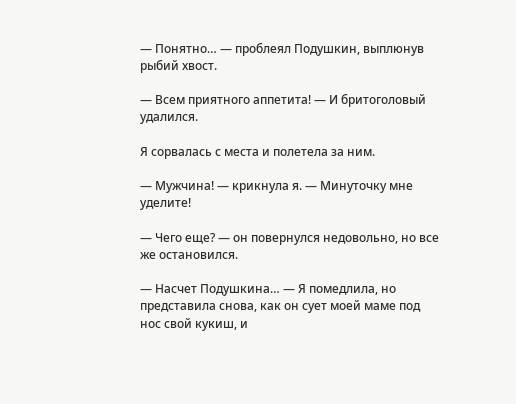— Понятно… — проблеял Подушкин, выплюнув рыбий хвост.

— Всем приятного аппетита! — И бритоголовый удалился.

Я сорвалась с места и полетела за ним.

— Мужчина! — крикнула я. — Минуточку мне уделите!

— Чего еще? — он повернулся недовольно, но все же остановился.

— Насчет Подушкина… — Я помедлила, но представила снова, как он сует моей маме под нос свой кукиш, и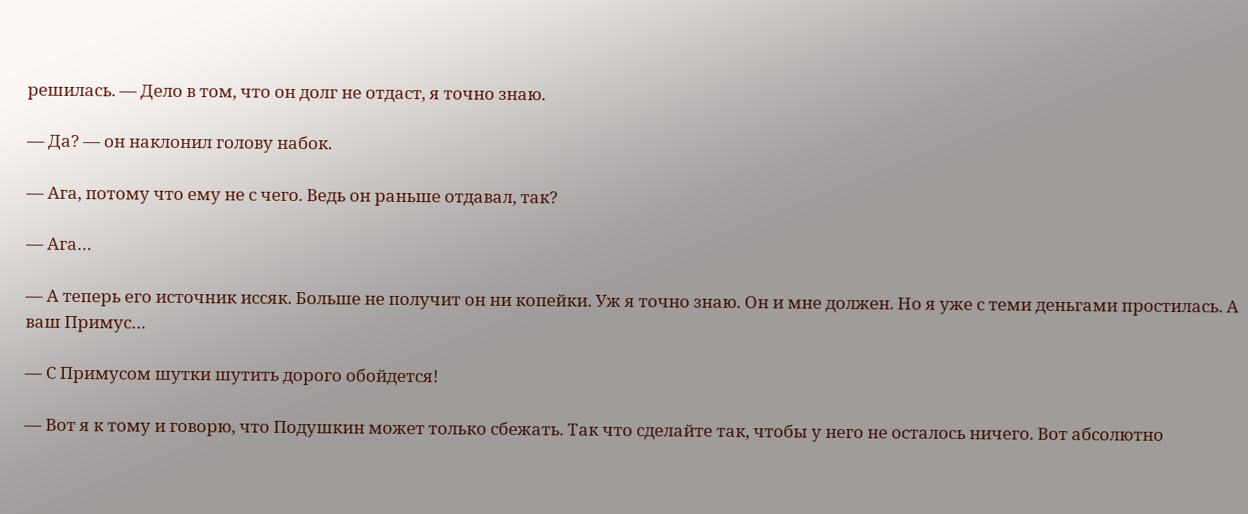решилась. — Дело в том, что он долг не отдаст, я точно знаю.

— Да? — он наклонил голову набок.

— Ага, потому что ему не с чего. Ведь он раньше отдавал, так?

— Ага…

— А теперь его источник иссяк. Больше не получит он ни копейки. Уж я точно знаю. Он и мне должен. Но я уже с теми деньгами простилась. А ваш Примус…

— С Примусом шутки шутить дорого обойдется!

— Вот я к тому и говорю, что Подушкин может только сбежать. Так что сделайте так, чтобы у него не осталось ничего. Вот абсолютно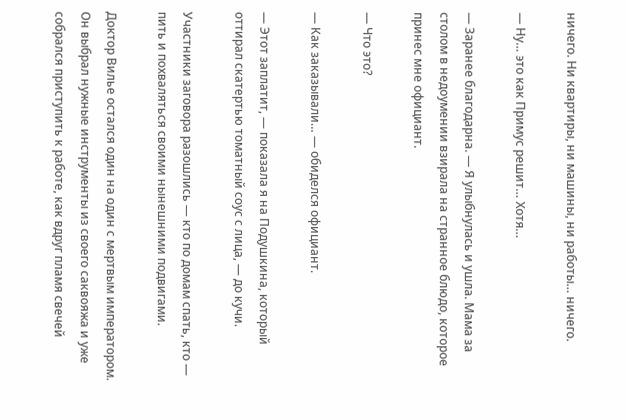ничего. Ни квартиры, ни машины, ни работы… ничего.

— Ну… это как Примус решит… Хотя…

— Заранее благодарна. — Я улыбнулась и ушла. Мама за столом в недоумении взирала на странное блюдо, которое принес мне официант.

— Что это?

— Как заказывали… — обиделся официант.

— Этот заплатит, — показала я на Подушкина, который оттирал скатертью томатный соус с лица, — до кучи.

Участники заговора разошлись — кто по домам спать, кто — пить и похваляться своими нынешними подвигами.

Доктор Вилье остался один на один с мертвым императором. Он выбрал нужные инструменты из своего саквояжа и уже собрался приступить к работе, как вдруг пламя свечей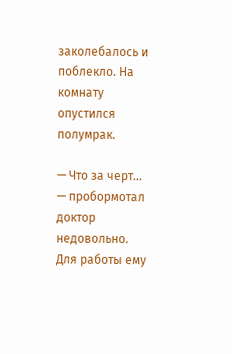заколебалось и поблекло. На комнату опустился полумрак.

— Что за черт… — пробормотал доктор недовольно. Для работы ему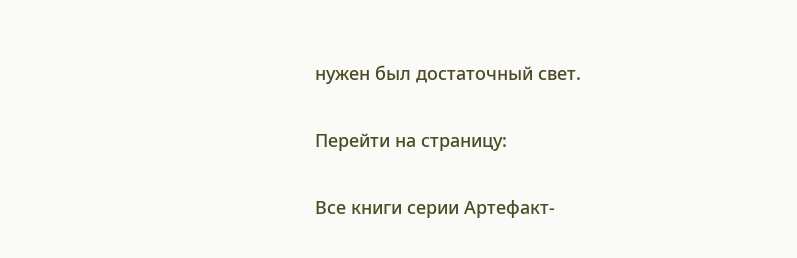нужен был достаточный свет.

Перейти на страницу:

Все книги серии Артефакт-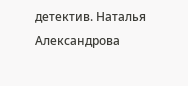детектив. Наталья Александрова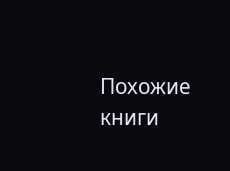Похожие книги